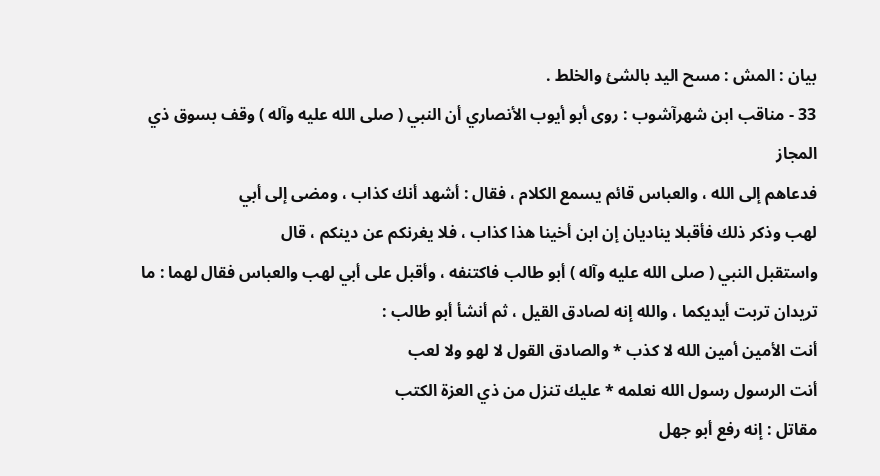بيان : المش : مسح اليد بالشئ والخلط .
33 - مناقب ابن شهرآشوب : روى أبو أيوب الأنصاري أن النبي ( صلى الله عليه وآله ) وقف بسوق ذي المجاز
فدعاهم إلى الله ، والعباس قائم يسمع الكلام ، فقال : أشهد أنك كذاب ، ومضى إلى أبي
لهب وذكر ذلك فأقبلا يناديان إن ابن أخينا هذا كذاب ، فلا يغرنكم عن دينكم ، قال
واستقبل النبي ( صلى الله عليه وآله ) أبو طالب فاكتنفه ، وأقبل على أبي لهب والعباس فقال لهما : ما
تريدان تربت أيديكما ، والله إنه لصادق القيل ، ثم أنشأ أبو طالب :
أنت الأمين أمين الله لا كذب * والصادق القول لا لهو ولا لعب
أنت الرسول رسول الله نعلمه * عليك تنزل من ذي العزة الكتب
مقاتل : إنه رفع أبو جهل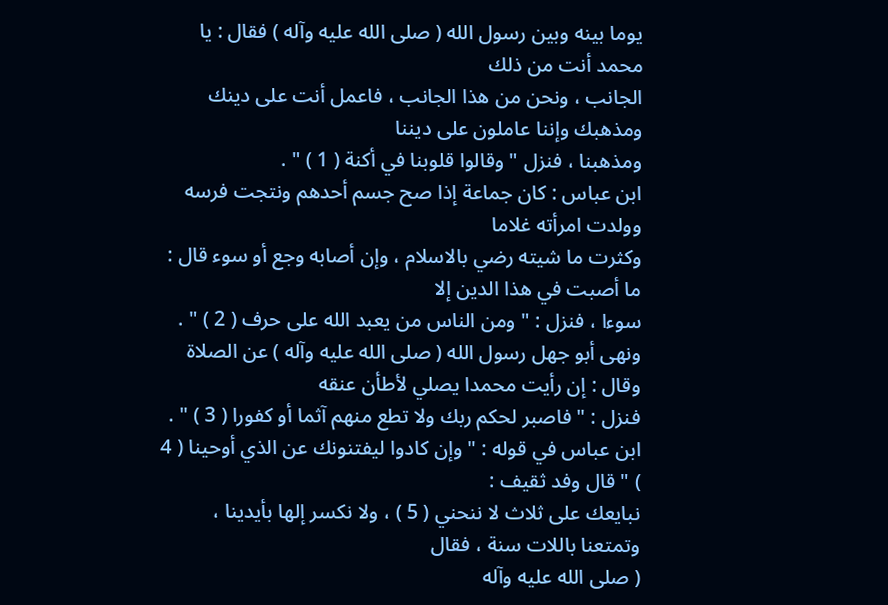يوما بينه وبين رسول الله ( صلى الله عليه وآله ) فقال : يا محمد أنت من ذلك
الجانب ، ونحن من هذا الجانب ، فاعمل أنت على دينك ومذهبك وإننا عاملون على ديننا
ومذهبنا ، فنزل " وقالوا قلوبنا في أكنة ( 1 ) " .
ابن عباس : كان جماعة إذا صح جسم أحدهم ونتجت فرسه وولدت امرأته غلاما
وكثرت ما شيته رضي بالاسلام ، وإن أصابه وجع أو سوء قال : ما أصبت في هذا الدين إلا
سوءا ، فنزل : " ومن الناس من يعبد الله على حرف ( 2 ) " .
ونهى أبو جهل رسول الله ( صلى الله عليه وآله ) عن الصلاة وقال : إن رأيت محمدا يصلي لأطأن عنقه
فنزل : " فاصبر لحكم ربك ولا تطع منهم آثما أو كفورا ( 3 ) " .
ابن عباس في قوله : " وإن كادوا ليفتنونك عن الذي أوحينا ( 4 ) " قال وفد ثقيف :
نبايعك على ثلاث لا ننحني ( 5 ) ، ولا نكسر إلها بأيدينا ، وتمتعنا باللات سنة ، فقال
( صلى الله عليه وآله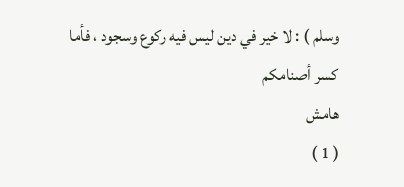وسلم ) : لا خير في دين ليس فيه ركوع وسجود ، فأما كسر أصنامكم
هامش
( 1 )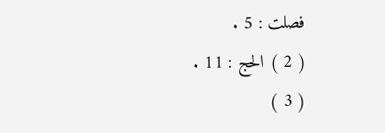فصلت : 5 .
( 2 ) الحج : 11 .
( 3 )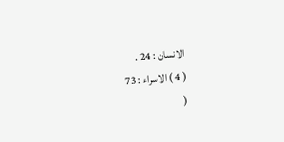الانسان : 24 .
( 4 ) الاسراء : 73
(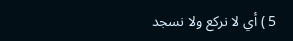5 ) أي لا نركع ولا نسجد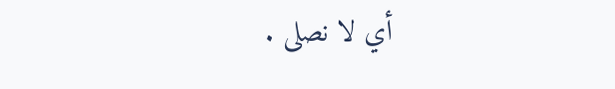أي لا نصلى .